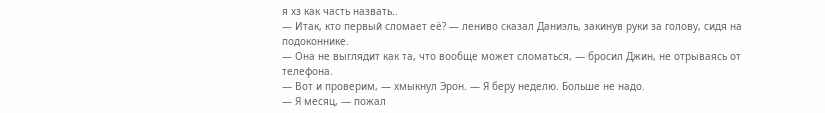я хз как часть назвать..
— Итак, кто первый сломает её? — лениво сказал Даниэль, закинув руки за голову, сидя на подоконнике.
— Она не выглядит как та, что вообще может сломаться, — бросил Джин, не отрываясь от телефона.
— Вот и проверим, — хмыкнул Эрон. — Я беру неделю. Больше не надо.
— Я месяц, — пожал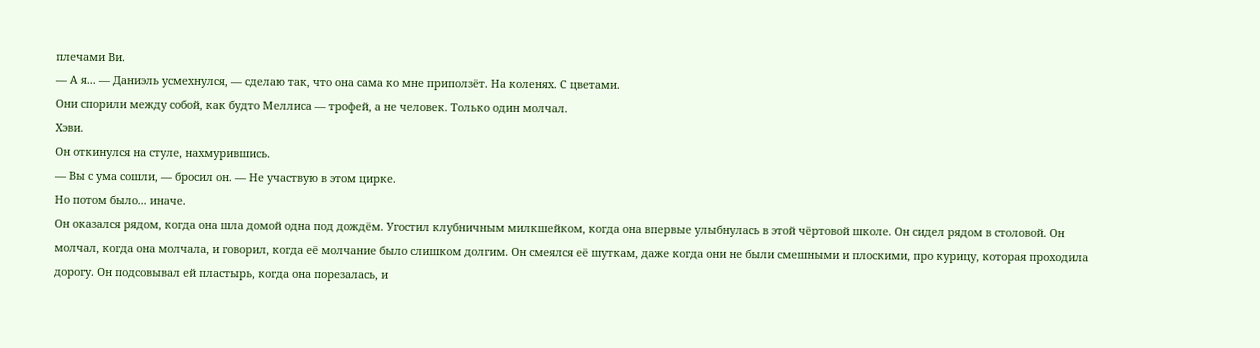плечами Ви.
— А я... — Даниэль усмехнулся, — сделаю так, что она сама ко мне приползёт. На коленях. С цветами.
Они спорили между собой, как будто Меллиса — трофей, а не человек. Только один молчал.
Хэви.
Он откинулся на стуле, нахмурившись.
— Вы с ума сошли, — бросил он. — Не участвую в этом цирке.
Но потом было... иначе.
Он оказался рядом, когда она шла домой одна под дождём. Угостил клубничным милкшейком, когда она впервые улыбнулась в этой чёртовой школе. Он сидел рядом в столовой. Он молчал, когда она молчала, и говорил, когда её молчание было слишком долгим. Он смеялся её шуткам, даже когда они не были смешными и плоскими, про курицу, которая проходила дорогу. Он подсовывал ей пластырь, когда она порезалась, и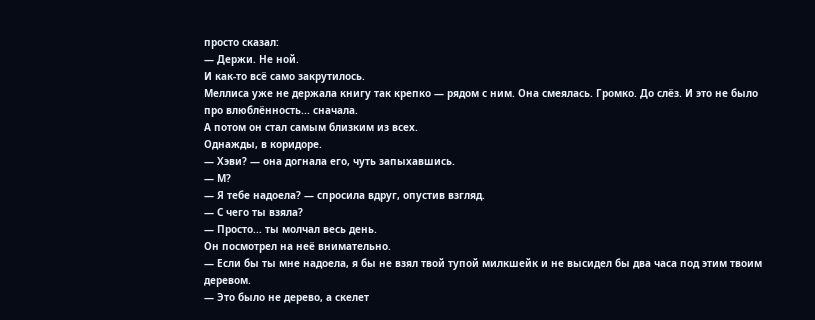просто сказал:
— Держи. Не ной.
И как-то всё само закрутилось.
Меллиса уже не держала книгу так крепко — рядом с ним. Она смеялась. Громко. До слёз. И это не было про влюблённость... сначала.
А потом он стал самым близким из всех.
Однажды, в коридоре.
— Хэви? — она догнала его, чуть запыхавшись.
— М?
— Я тебе надоела? — спросила вдруг, опустив взгляд.
— С чего ты взяла?
— Просто... ты молчал весь день.
Он посмотрел на неё внимательно.
— Если бы ты мне надоела, я бы не взял твой тупой милкшейк и не высидел бы два часа под этим твоим деревом.
— Это было не дерево, а скелет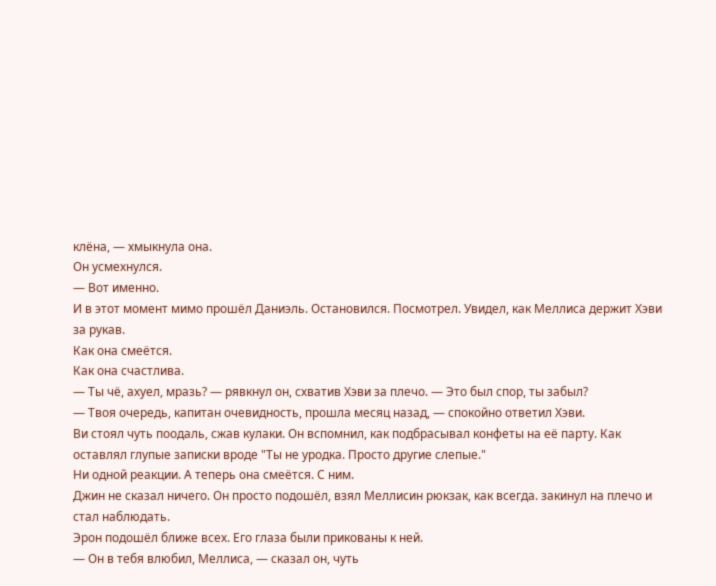клёна, — хмыкнула она.
Он усмехнулся.
— Вот именно.
И в этот момент мимо прошёл Даниэль. Остановился. Посмотрел. Увидел, как Меллиса держит Хэви за рукав.
Как она смеётся.
Как она счастлива.
— Ты чё, ахуел, мразь? — рявкнул он, схватив Хэви за плечо. — Это был спор, ты забыл?
— Твоя очередь, капитан очевидность, прошла месяц назад, — спокойно ответил Хэви.
Ви стоял чуть поодаль, сжав кулаки. Он вспомнил, как подбрасывал конфеты на её парту. Как оставлял глупые записки вроде "Ты не уродка. Просто другие слепые."
Ни одной реакции. А теперь она смеётся. С ним.
Джин не сказал ничего. Он просто подошёл, взял Меллисин рюкзак, как всегда. закинул на плечо и стал наблюдать.
Эрон подошёл ближе всех. Его глаза были прикованы к ней.
— Он в тебя влюбил, Меллиса, — сказал он, чуть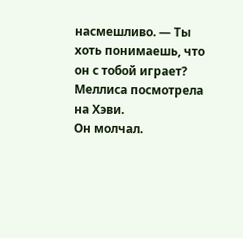насмешливо. — Ты хоть понимаешь, что он с тобой играет?
Меллиса посмотрела на Хэви.
Он молчал.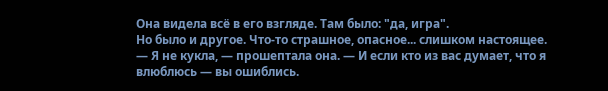Она видела всё в его взгляде. Там было: "да, игра".
Но было и другое. Что-то страшное, опасное... слишком настоящее.
— Я не кукла, — прошептала она. — И если кто из вас думает, что я влюблюсь — вы ошиблись.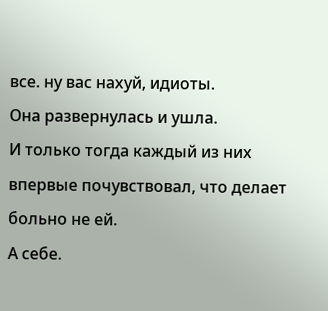все. ну вас нахуй, идиоты.
Она развернулась и ушла.
И только тогда каждый из них впервые почувствовал, что делает больно не ей.
А себе.